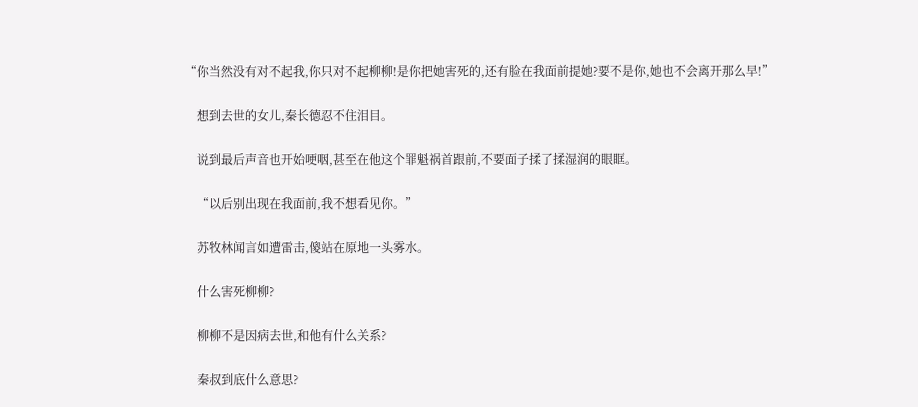“你当然没有对不起我,你只对不起柳柳!是你把她害死的,还有脸在我面前提她?要不是你,她也不会离开那么早!”

    想到去世的女儿,秦长德忍不住泪目。

    说到最后声音也开始哽咽,甚至在他这个罪魁祸首跟前,不要面子揉了揉湿润的眼眶。

    “以后别出现在我面前,我不想看见你。”

    苏牧林闻言如遭雷击,傻站在原地一头雾水。

    什么害死柳柳?

    柳柳不是因病去世,和他有什么关系?

    秦叔到底什么意思?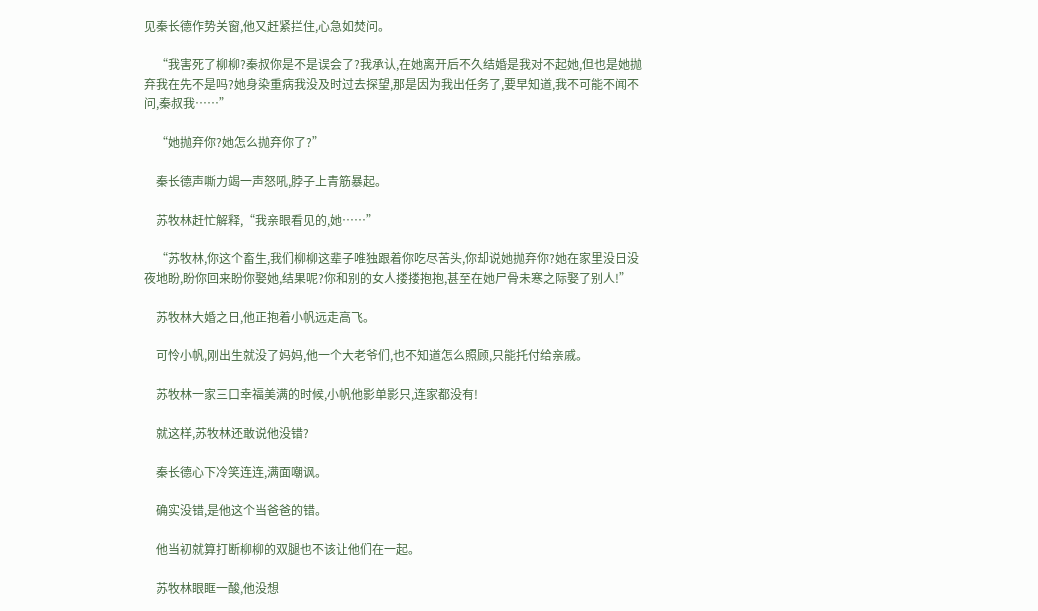见秦长德作势关窗,他又赶紧拦住,心急如焚问。

    “我害死了柳柳?秦叔你是不是误会了?我承认,在她离开后不久结婚是我对不起她,但也是她抛弃我在先不是吗?她身染重病我没及时过去探望,那是因为我出任务了,要早知道,我不可能不闻不问,秦叔我……”

    “她抛弃你?她怎么抛弃你了?”

    秦长德声嘶力竭一声怒吼,脖子上青筋暴起。

    苏牧林赶忙解释,“我亲眼看见的,她……”

    “苏牧林,你这个畜生,我们柳柳这辈子唯独跟着你吃尽苦头,你却说她抛弃你?她在家里没日没夜地盼,盼你回来盼你娶她,结果呢?你和别的女人搂搂抱抱,甚至在她尸骨未寒之际娶了别人!”

    苏牧林大婚之日,他正抱着小帆远走高飞。

    可怜小帆,刚出生就没了妈妈,他一个大老爷们,也不知道怎么照顾,只能托付给亲戚。

    苏牧林一家三口幸福美满的时候,小帆他影单影只,连家都没有!

    就这样,苏牧林还敢说他没错?

    秦长德心下冷笑连连,满面嘲讽。

    确实没错,是他这个当爸爸的错。

    他当初就算打断柳柳的双腿也不该让他们在一起。

    苏牧林眼眶一酸,他没想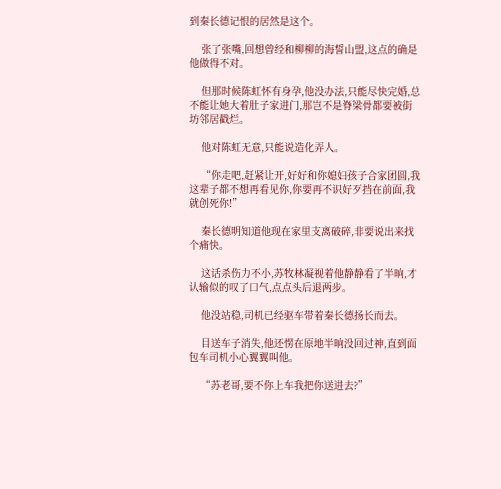到秦长德记恨的居然是这个。

    张了张嘴,回想曾经和柳柳的海誓山盟,这点的确是他做得不对。

    但那时候陈虹怀有身孕,他没办法,只能尽快完婚,总不能让她大着肚子家进门,那岂不是脊梁骨都要被街坊邻居戳烂。

    他对陈虹无意,只能说造化弄人。

    “你走吧,赶紧让开,好好和你媳妇孩子合家团圆,我这辈子都不想再看见你,你要再不识好歹挡在前面,我就创死你!”

    秦长德明知道他现在家里支离破碎,非要说出来找个痛快。

    这话杀伤力不小,苏牧林凝视着他静静看了半晌,才认输似的叹了口气,点点头后退两步。

    他没站稳,司机已经驱车带着秦长德扬长而去。

    目送车子消失,他还愣在原地半晌没回过神,直到面包车司机小心翼翼叫他。

    “苏老哥,要不你上车我把你送进去?”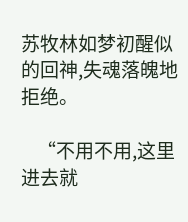苏牧林如梦初醒似的回神,失魂落魄地拒绝。

    “不用不用,这里进去就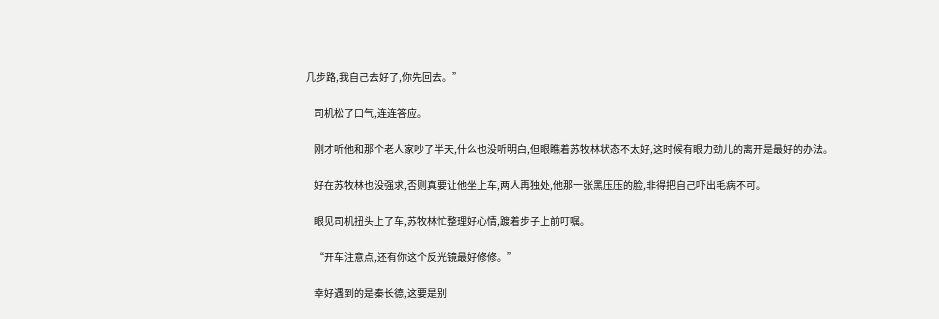几步路,我自己去好了,你先回去。”

    司机松了口气,连连答应。

    刚才听他和那个老人家吵了半天,什么也没听明白,但眼瞧着苏牧林状态不太好,这时候有眼力劲儿的离开是最好的办法。

    好在苏牧林也没强求,否则真要让他坐上车,两人再独处,他那一张黑压压的脸,非得把自己吓出毛病不可。

    眼见司机扭头上了车,苏牧林忙整理好心情,踱着步子上前叮嘱。

    “开车注意点,还有你这个反光镜最好修修。”

    幸好遇到的是秦长德,这要是别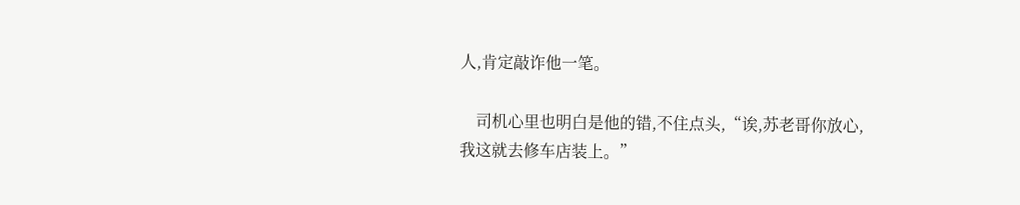人,肯定敲诈他一笔。

    司机心里也明白是他的错,不住点头,“诶,苏老哥你放心,我这就去修车店装上。”